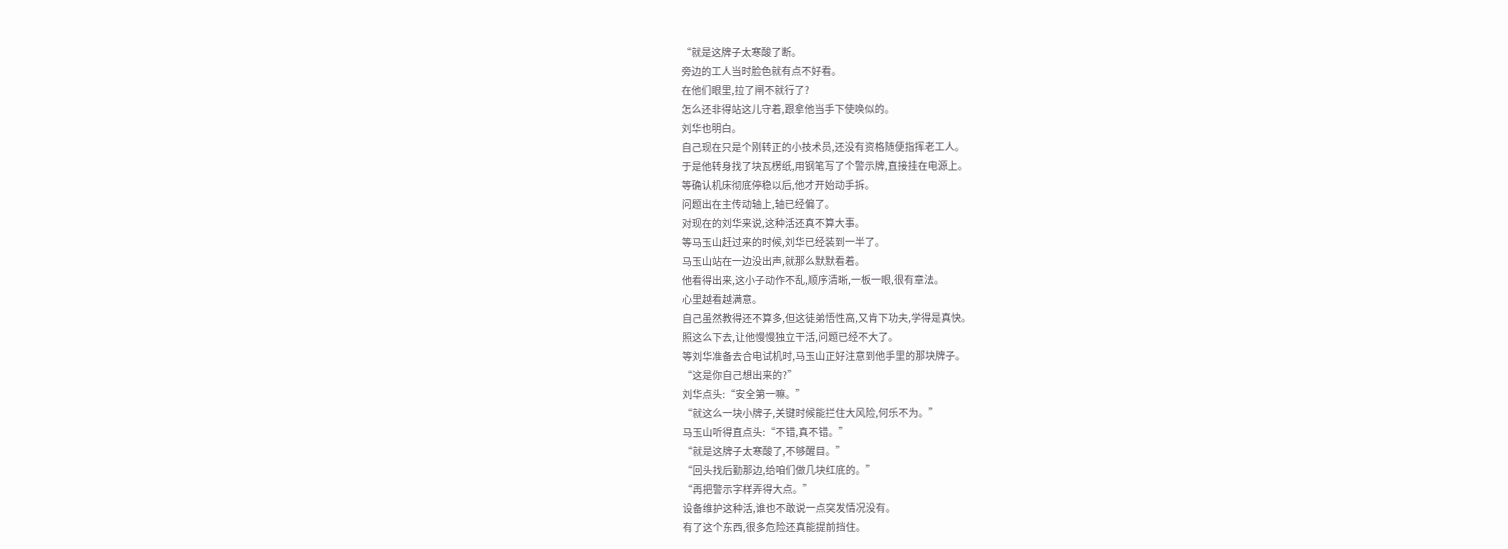“就是这牌子太寒酸了断。
旁边的工人当时脸色就有点不好看。
在他们眼里,拉了闸不就行了?
怎么还非得站这儿守着,跟拿他当手下使唤似的。
刘华也明白。
自己现在只是个刚转正的小技术员,还没有资格随便指挥老工人。
于是他转身找了块瓦楞纸,用钢笔写了个警示牌,直接挂在电源上。
等确认机床彻底停稳以后,他才开始动手拆。
问题出在主传动轴上,轴已经偏了。
对现在的刘华来说,这种活还真不算大事。
等马玉山赶过来的时候,刘华已经装到一半了。
马玉山站在一边没出声,就那么默默看着。
他看得出来,这小子动作不乱,顺序清晰,一板一眼,很有章法。
心里越看越满意。
自己虽然教得还不算多,但这徒弟悟性高,又肯下功夫,学得是真快。
照这么下去,让他慢慢独立干活,问题已经不大了。
等刘华准备去合电试机时,马玉山正好注意到他手里的那块牌子。
“这是你自己想出来的?”
刘华点头:“安全第一嘛。”
“就这么一块小牌子,关键时候能拦住大风险,何乐不为。”
马玉山听得直点头:“不错,真不错。”
“就是这牌子太寒酸了,不够醒目。”
“回头找后勤那边,给咱们做几块红底的。”
“再把警示字样弄得大点。”
设备维护这种活,谁也不敢说一点突发情况没有。
有了这个东西,很多危险还真能提前挡住。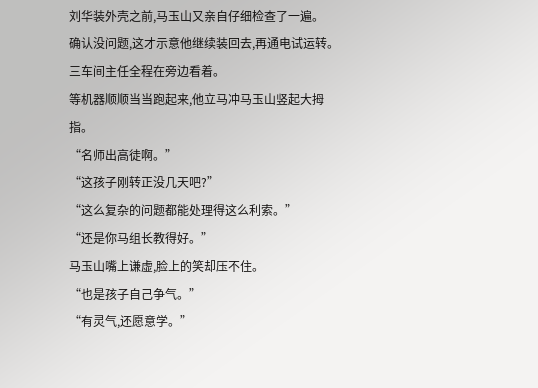刘华装外壳之前,马玉山又亲自仔细检查了一遍。
确认没问题,这才示意他继续装回去,再通电试运转。
三车间主任全程在旁边看着。
等机器顺顺当当跑起来,他立马冲马玉山竖起大拇指。
“名师出高徒啊。”
“这孩子刚转正没几天吧?”
“这么复杂的问题都能处理得这么利索。”
“还是你马组长教得好。”
马玉山嘴上谦虚,脸上的笑却压不住。
“也是孩子自己争气。”
“有灵气,还愿意学。”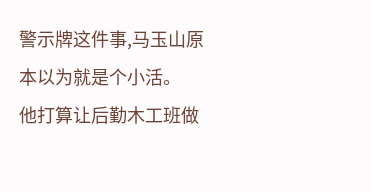警示牌这件事,马玉山原本以为就是个小活。
他打算让后勤木工班做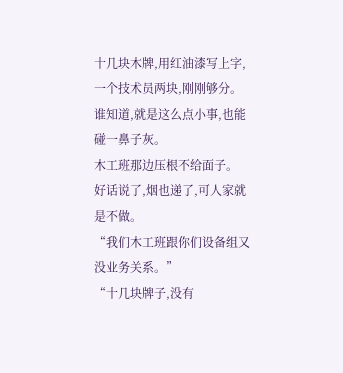十几块木牌,用红油漆写上字,一个技术员两块,刚刚够分。
谁知道,就是这么点小事,也能碰一鼻子灰。
木工班那边压根不给面子。
好话说了,烟也递了,可人家就是不做。
“我们木工班跟你们设备组又没业务关系。”
“十几块牌子,没有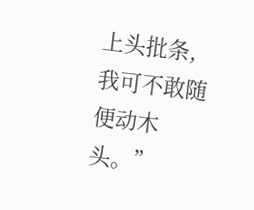上头批条,我可不敢随便动木头。”